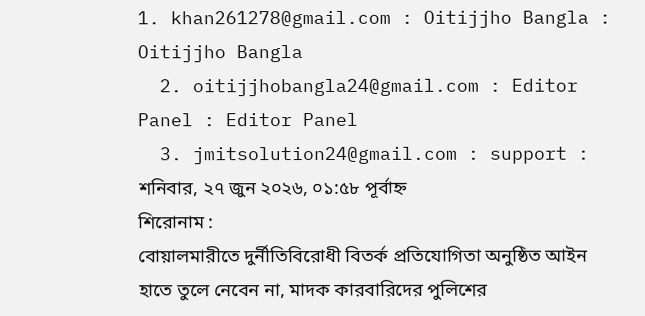1. khan261278@gmail.com : Oitijjho Bangla : Oitijjho Bangla
  2. oitijjhobangla24@gmail.com : Editor Panel : Editor Panel
  3. jmitsolution24@gmail.com : support :
শনিবার, ২৭ জুন ২০২৬, ০১:৫৮ পূর্বাহ্ন
শিরোনাম :
বোয়ালমারীতে দুর্নীতিবিরোধী বিতর্ক প্রতিযোগিতা অনুষ্ঠিত আইন হাতে তুলে নেবেন না, মাদক কারবারিদের পুলিশের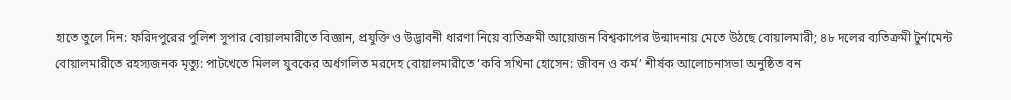হাতে তুলে দিন: ফরিদপুরের পুলিশ সুপার বোয়ালমারীতে বিজ্ঞান, প্রযুক্তি ও উদ্ভাবনী ধারণা নিয়ে ব্যতিক্রমী আয়োজন বিশ্বকাপের উন্মাদনায় মেতে উঠছে বোয়ালমারী; ৪৮ দলের ব্যতিক্রমী টুর্নামেন্ট বোয়ালমারীতে রহস্যজনক মৃত্যু: পাটখেতে মিলল যুবকের অর্ধগলিত মরদেহ বোয়ালমারীতে ‘কবি সখিনা হোসেন: জীবন ও কর্ম’ শীর্ষক আলোচনাসভা অনুষ্ঠিত বন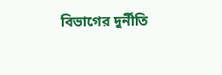বিভাগের দুর্নীতি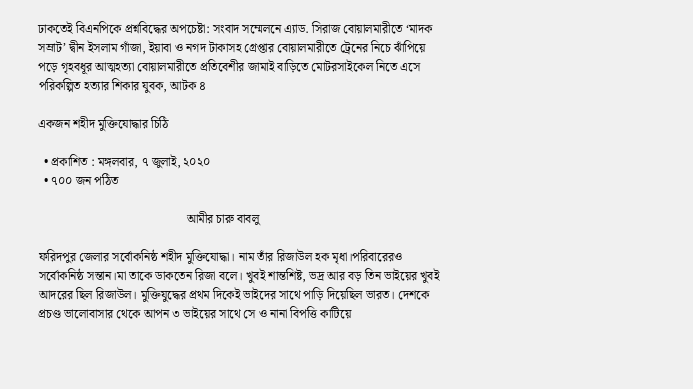ঢাকতেই বিএনপিকে প্রশ্নবিদ্ধের অপচেষ্টা: সংবাদ সম্মেলনে এ্যাড. সিরাজ বোয়ালমারীতে ‘মাদক সম্রাট’ দ্বীন ইসলাম গাঁজা, ইয়াবা ও নগদ টাকাসহ গ্রেপ্তার বোয়ালমারীতে ট্রেনের নিচে ঝাঁপিয়ে পড়ে গৃহবধূর আত্মহত্যা বোয়ালমারীতে প্রতিবেশীর জামাই বাড়িতে মোটরসাইকেল নিতে এসে পরিকল্পিত হত্যার শিকার যুবক, আটক ৪

একজন শহীদ মুক্তিযোদ্ধার চিঠি

  • প্রকাশিত : মঙ্গলবার, ৭ জুলাই, ২০২০
  • ৭০০ জন পঠিত

                                                আমীর চারু বাবলু

ফরিদপুর জেলার সর্বোকনিষ্ঠ শহীদ মুক্তিযোদ্ধা। নাম তাঁর রিজাউল হক মৃধা।পরিবারেরও সর্বোকনিষ্ঠ সন্তান।মা তাকে ডাকতেন রিজা বলে। খুবই শান্তশিষ্ট, ভদ্র আর বড় তিন ভাইয়ের খুবই আদরের ছিল রিজাউল। মুক্তিযুদ্ধের প্রথম দিকেই ভাইদের সাথে পাড়ি দিয়েছিল ভারত। দেশকে প্রচণ্ড ভালোবাসার থেকে আপন ৩ ভাইয়ের সাথে সে ও নানা বিপত্তি কাটিয়ে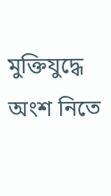মুক্তিযুদ্ধে অংশ নিতে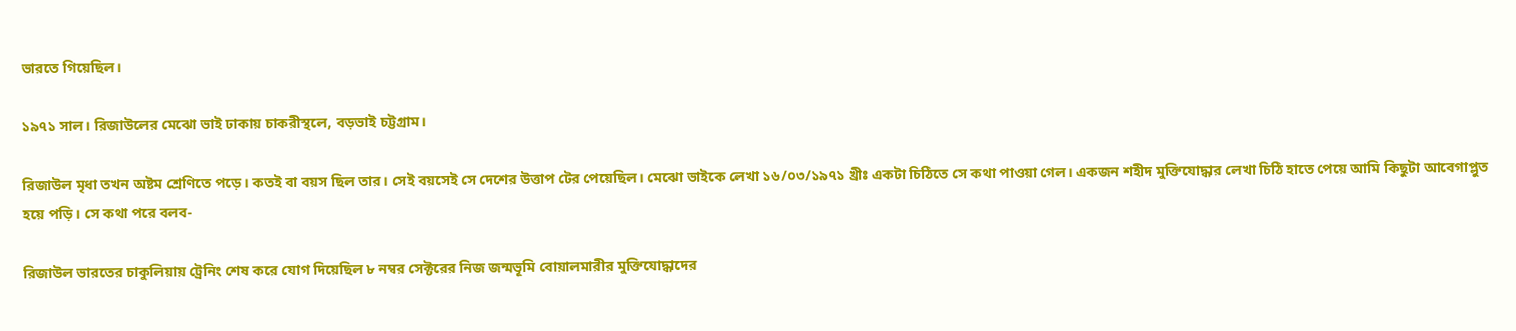ভারতে গিয়েছিল।

১৯৭১ সাল। রিজাউলের মেঝো ভাই ঢাকায় চাকরীস্থলে, বড়ভাই চট্টগ্রাম।

রিজাউল মৃধা তখন অষ্টম শ্রেণিতে পড়ে। কতই বা বয়স ছিল তার। সেই বয়সেই সে দেশের উত্তাপ টের পেয়েছিল। মেঝো ভাইকে লেখা ১৬/০৩/১৯৭১ খ্রীঃ একটা চিঠিতে সে কথা পাওয়া গেল। একজন শহীদ মুক্তিযোদ্ধার লেখা চিঠি হাতে পেয়ে আমি কিছুটা আবেগাপ্লুত হয়ে পড়ি। সে কথা পরে বলব-

রিজাউল ভারতের চাকুলিয়ায় ট্রেনিং শেষ করে যোগ দিয়েছিল ৮ নম্বর সেক্টরের নিজ জন্মভূমি বোয়ালমারীর মুক্তিযোদ্ধাদের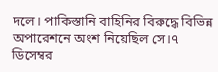দলে। পাকিস্তানি বাহিনির বিরুদ্ধে বিভিন্ন অপারেশনে অংশ নিয়েছিল সে।৭ ডিসেম্বর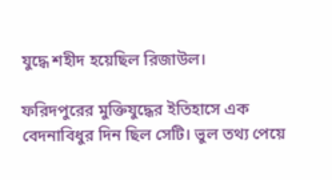যুদ্ধে শহীদ হয়েছিল রিজাউল।

ফরিদপুরের মুক্তিযুদ্ধের ইতিহাসে এক বেদনাবিধুর দিন ছিল সেটি। ভুল তথ্য পেয়ে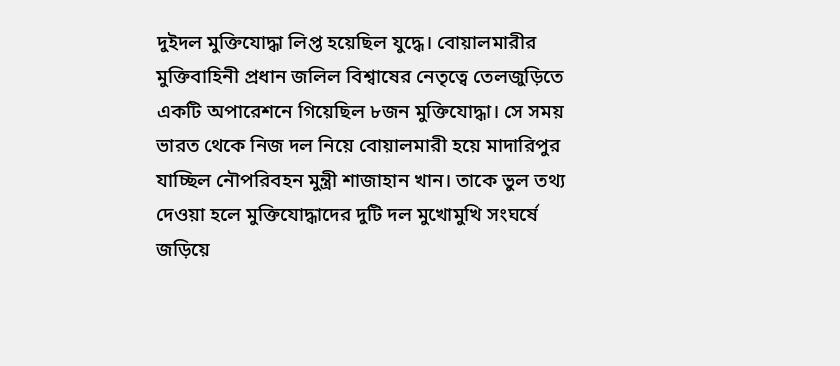দুইদল মুক্তিযোদ্ধা লিপ্ত হয়েছিল যুদ্ধে। বোয়ালমারীর মুক্তিবাহিনী প্রধান জলিল বিশ্বাষের নেতৃত্বে তেলজুড়িতে একটি অপারেশনে গিয়েছিল ৮জন মুক্তিযোদ্ধা। সে সময় ভারত থেকে নিজ দল নিয়ে বোয়ালমারী হয়ে মাদারিপুর যাচ্ছিল নৌপরিবহন মুন্ত্রী শাজাহান খান। তাকে ভুল তথ্য দেওয়া হলে মুক্তিযোদ্ধাদের দুটি দল মুখোমুখি সংঘর্ষে জড়িয়ে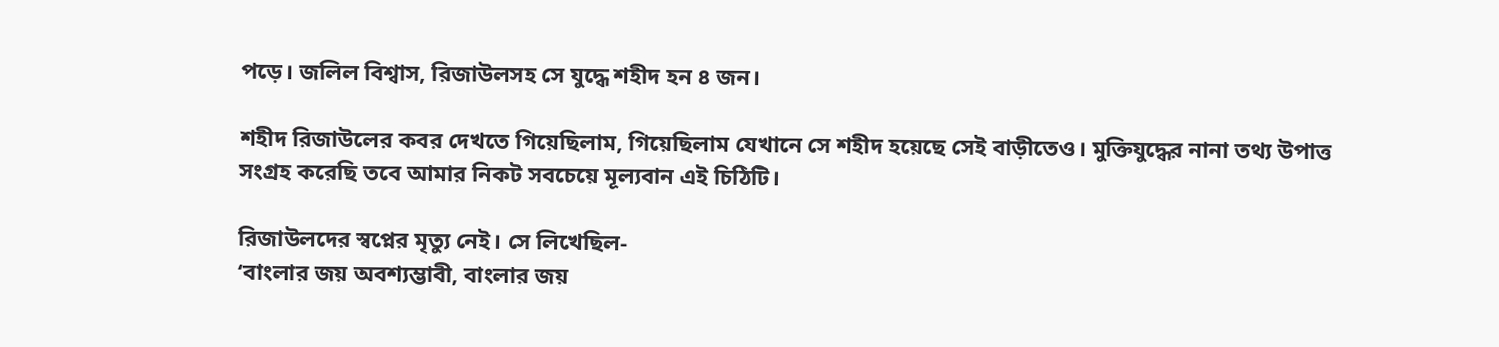পড়ে। জলিল বিশ্বাস, রিজাউলসহ সে যুদ্ধে শহীদ হন ৪ জন।

শহীদ রিজাউলের কবর দেখতে গিয়েছিলাম, গিয়েছিলাম যেখানে সে শহীদ হয়েছে সেই বাড়ীতেও। মুক্তিযুদ্ধের নানা তথ্য উপাত্ত সংগ্রহ করেছি তবে আমার নিকট সবচেয়ে মূল্যবান এই চিঠিটি।

রিজাউলদের স্বপ্নের মৃত্যু নেই। সে লিখেছিল-
‘বাংলার জয় অবশ্যম্ভাবী, বাংলার জয়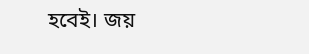হবেই। জয়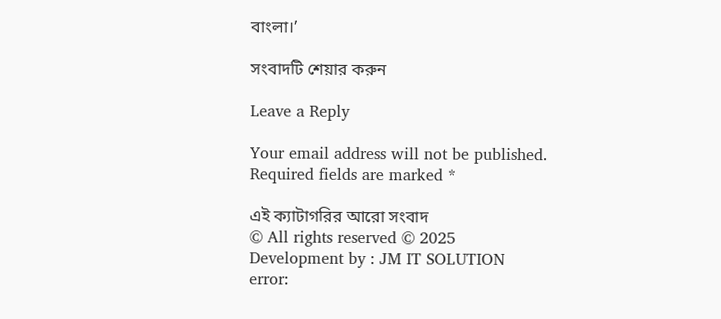বাংলা।’

সংবাদটি শেয়ার করুন

Leave a Reply

Your email address will not be published. Required fields are marked *

এই ক্যাটাগরির আরো সংবাদ
© All rights reserved © 2025
Development by : JM IT SOLUTION
error: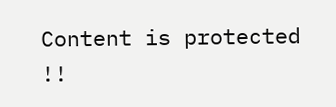Content is protected !!